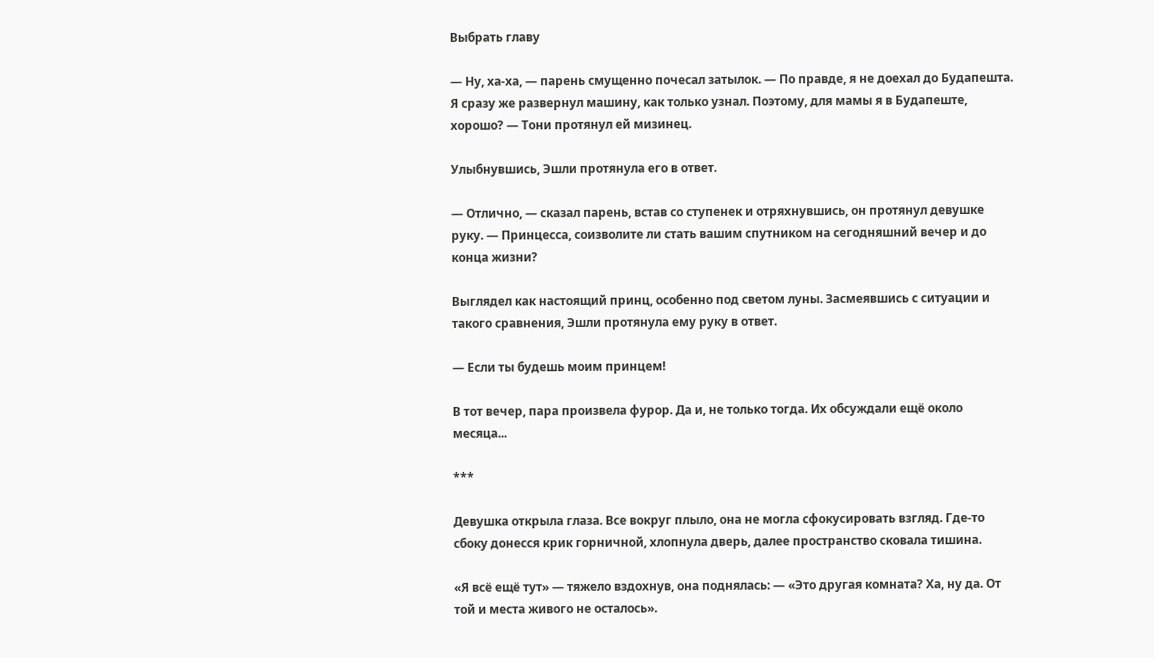Выбрать главу

— Ну, ха-ха, — парень смущенно почесал затылок. — По правде, я не доехал до Будапешта. Я сразу же развернул машину, как только узнал. Поэтому, для мамы я в Будапеште, хорошо? — Тони протянул ей мизинец.

Улыбнувшись, Эшли протянула его в ответ.

— Отлично, — сказал парень, встав со ступенек и отряхнувшись, он протянул девушке руку. — Принцесса, соизволите ли стать вашим спутником на сегодняшний вечер и до конца жизни?

Выглядел как настоящий принц, особенно под светом луны. Засмеявшись с ситуации и такого сравнения, Эшли протянула ему руку в ответ.

— Если ты будешь моим принцем!

В тот вечер, пара произвела фурор. Да и, не только тогда. Их обсуждали ещё около месяца...

***

Девушка открыла глаза. Все вокруг плыло, она не могла сфокусировать взгляд. Где-то сбоку донесся крик горничной, хлопнула дверь, далее пространство сковала тишина.

«Я всё ещё тут» — тяжело вздохнув, она поднялась: — «Это другая комната? Ха, ну да. От той и места живого не осталось».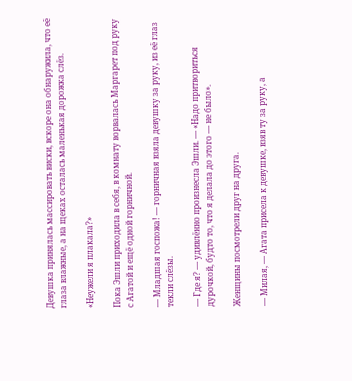Девушка принялась массировать виски, вскоре она обнаружила, что её глаза влажные, а на щеках осталась маленькая дорожка слёз.

«Неужели я плакала?»

Пока Эшли приходила в себя, в комнату ворвалась Маргарет под руку с Агатой и ещё одной горничной.

— Младшая госпожа! — горничная взяла девушку за руку, из её глаз текли слёзы.

— Где я? — удивлённо произнесла Эшли. — «Надо притвориться дурочкой, будто то, что я делала до этого — не было».

Женщины посмотрели друг на друга.

— Милая, — Агата присела к девушке, взяв ту за руку, а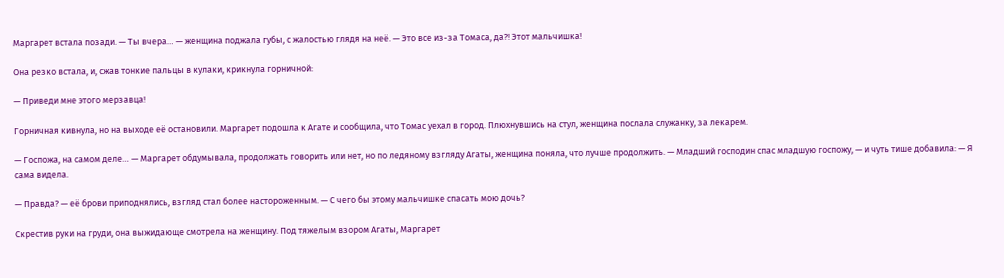Маргарет встала позади. — Ты вчера… — женщина поджала губы, с жалостью глядя на неё. — Это все из-за Томаса, да?! Этот мальчишка!

Она резко встала, и, сжав тонкие пальцы в кулаки, крикнула горничной:

— Приведи мне этого мерзавца!

Горничная кивнула, но на выходе её остановили. Маргарет подошла к Агате и сообщила, что Томас уехал в город. Плюхнувшись на стул, женщина послала служанку, за лекарем.

— Госпожа, на самом деле… — Маргарет обдумывала, продолжать говорить или нет, но по ледяному взгляду Агаты, женщина поняла, что лучше продолжить. — Младший господин спас младшую госпожу, — и чуть тише добавила: — Я сама видела.

— Правда? — её брови приподнялись, взгляд стал более настороженным. — С чего бы этому мальчишке спасать мою дочь?

Скрестив руки на груди, она выжидающе смотрела на женщину. Под тяжелым взором Агаты, Маргарет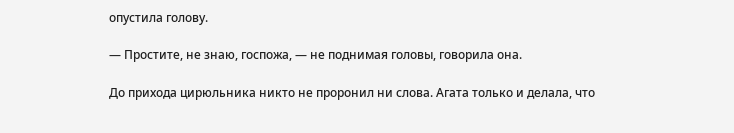опустила голову.

— Простите, не знаю, госпожа, — не поднимая головы, говорила она.

До прихода цирюльника никто не проронил ни слова. Агата только и делала, что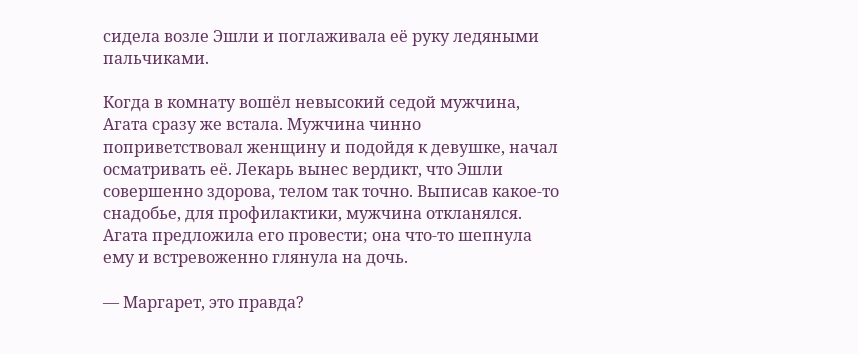сидела возле Эшли и поглаживала её руку ледяными пальчиками.

Когда в комнату вошёл невысокий седой мужчина, Агата сразу же встала. Мужчина чинно поприветствовал женщину и подойдя к девушке, начал осматривать её. Лекарь вынес вердикт, что Эшли совершенно здорова, телом так точно. Выписав какое-то снадобье, для профилактики, мужчина откланялся. Агата предложила его провести; она что-то шепнула ему и встревоженно глянула на дочь.

— Маргарет, это правда?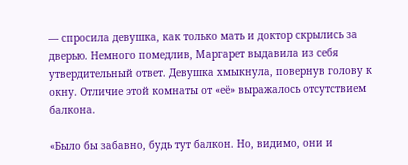— спросила девушка, как только мать и доктор скрылись за дверью. Немного помедлив, Маргарет выдавила из себя утвердительный ответ. Девушка хмыкнула, повернув голову к окну. Отличие этой комнаты от «её» выражалось отсутствием балкона.

«Было бы забавно, будь тут балкон. Но, видимо, они и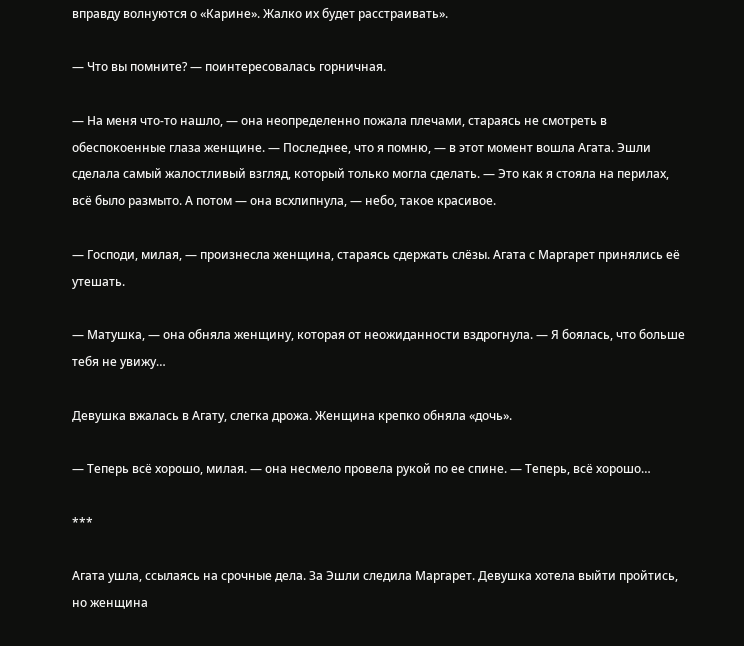вправду волнуются о «Карине». Жалко их будет расстраивать».

— Что вы помните? — поинтересовалась горничная.

— На меня что-то нашло, — она неопределенно пожала плечами, стараясь не смотреть в обеспокоенные глаза женщине. — Последнее, что я помню, — в этот момент вошла Агата. Эшли сделала самый жалостливый взгляд, который только могла сделать. — Это как я стояла на перилах, всё было размыто. А потом — она всхлипнула, — небо, такое красивое.

— Господи, милая, — произнесла женщина, стараясь сдержать слёзы. Агата с Маргарет принялись её утешать.

— Матушка, — она обняла женщину, которая от неожиданности вздрогнула. — Я боялась, что больше тебя не увижу…

Девушка вжалась в Агату, слегка дрожа. Женщина крепко обняла «дочь».

— Теперь всё хорошо, милая. — она несмело провела рукой по ее спине. — Теперь, всё хорошо…

***

Агата ушла, ссылаясь на срочные дела. За Эшли следила Маргарет. Девушка хотела выйти пройтись, но женщина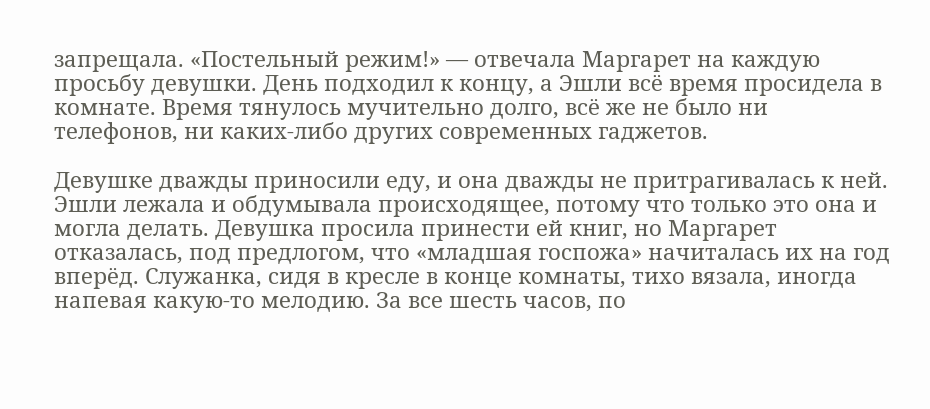запрещала. «Постельный режим!» — отвечала Маргарет на каждую просьбу девушки. День подходил к концу, а Эшли всё время просидела в комнате. Время тянулось мучительно долго, всё же не было ни телефонов, ни каких-либо других современных гаджетов.

Девушке дважды приносили еду, и она дважды не притрагивалась к ней. Эшли лежала и обдумывала происходящее, потому что только это она и могла делать. Девушка просила принести ей книг, но Маргарет отказалась, под предлогом, что «младшая госпожа» начиталась их на год вперёд. Служанка, сидя в кресле в конце комнаты, тихо вязала, иногда напевая какую-то мелодию. За все шесть часов, по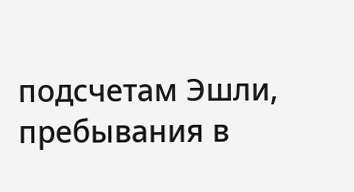подсчетам Эшли, пребывания в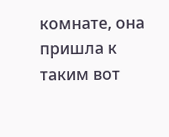комнате, она пришла к таким вот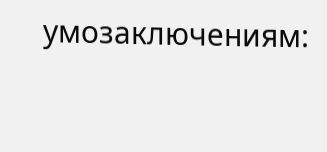умозаключениям: